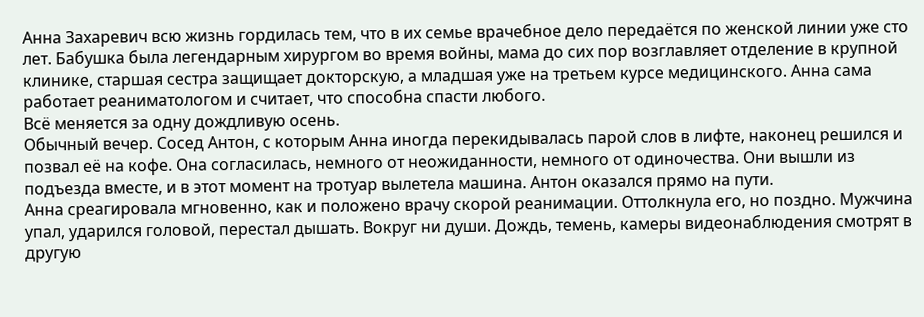Анна Захаревич всю жизнь гордилась тем, что в их семье врачебное дело передаётся по женской линии уже сто лет. Бабушка была легендарным хирургом во время войны, мама до сих пор возглавляет отделение в крупной клинике, старшая сестра защищает докторскую, а младшая уже на третьем курсе медицинского. Анна сама работает реаниматологом и считает, что способна спасти любого.
Всё меняется за одну дождливую осень.
Обычный вечер. Сосед Антон, с которым Анна иногда перекидывалась парой слов в лифте, наконец решился и позвал её на кофе. Она согласилась, немного от неожиданности, немного от одиночества. Они вышли из подъезда вместе, и в этот момент на тротуар вылетела машина. Антон оказался прямо на пути.
Анна среагировала мгновенно, как и положено врачу скорой реанимации. Оттолкнула его, но поздно. Мужчина упал, ударился головой, перестал дышать. Вокруг ни души. Дождь, темень, камеры видеонаблюдения смотрят в другую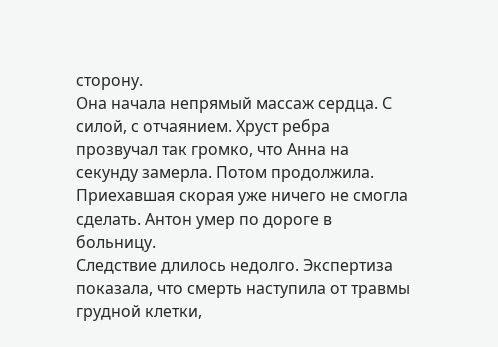сторону.
Она начала непрямый массаж сердца. С силой, с отчаянием. Хруст ребра прозвучал так громко, что Анна на секунду замерла. Потом продолжила. Приехавшая скорая уже ничего не смогла сделать. Антон умер по дороге в больницу.
Следствие длилось недолго. Экспертиза показала, что смерть наступила от травмы грудной клетки,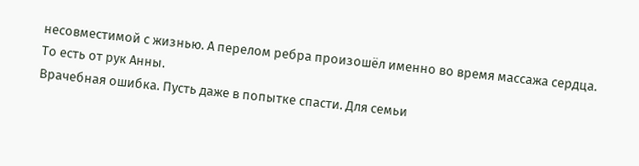несовместимой с жизнью. А перелом ребра произошёл именно во время массажа сердца. То есть от рук Анны.
Врачебная ошибка. Пусть даже в попытке спасти. Для семьи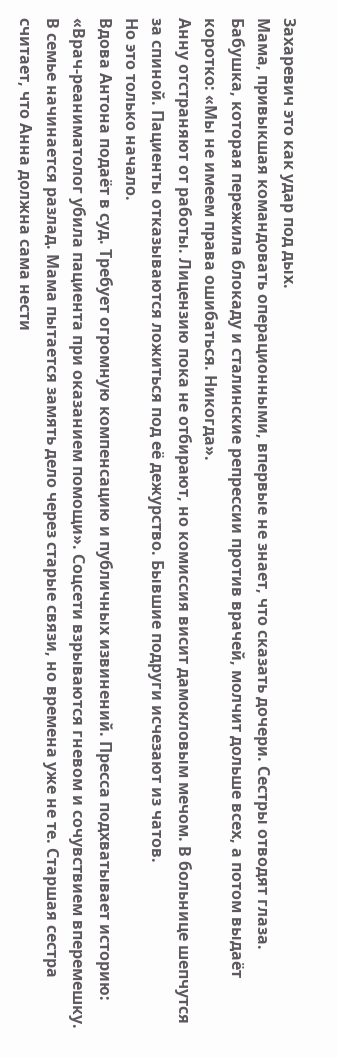Захаревич это как удар под дых.
Мама, привыкшая командовать операционными, впервые не знает, что сказать дочери. Сестры отводят глаза. Бабушка, которая пережила блокаду и сталинские репрессии против врачей, молчит дольше всех, а потом выдаёт коротко: «Мы не имеем права ошибаться. Никогда».
Анну отстраняют от работы. Лицензию пока не отбирают, но комиссия висит дамокловым мечом. В больнице шепчутся за спиной. Пациенты отказываются ложиться под её дежурство. Бывшие подруги исчезают из чатов.
Но это только начало.
Вдова Антона подаёт в суд. Требует огромную компенсацию и публичных извинений. Пресса подхватывает историю: «Врач-реаниматолог убила пациента при оказанием помощи». Соцсети взрываются гневом и сочувствием вперемешку.
В семье начинается разлад. Мама пытается замять дело через старые связи, но времена уже не те. Старшая сестра считает, что Анна должна сама нести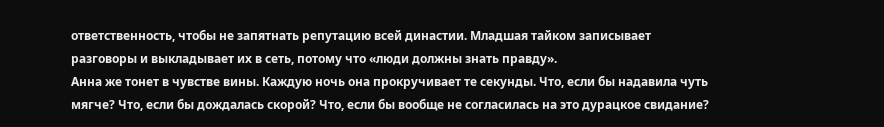ответственность, чтобы не запятнать репутацию всей династии. Младшая тайком записывает разговоры и выкладывает их в сеть, потому что «люди должны знать правду».
Анна же тонет в чувстве вины. Каждую ночь она прокручивает те секунды. Что, если бы надавила чуть мягче? Что, если бы дождалась скорой? Что, если бы вообще не согласилась на это дурацкое свидание?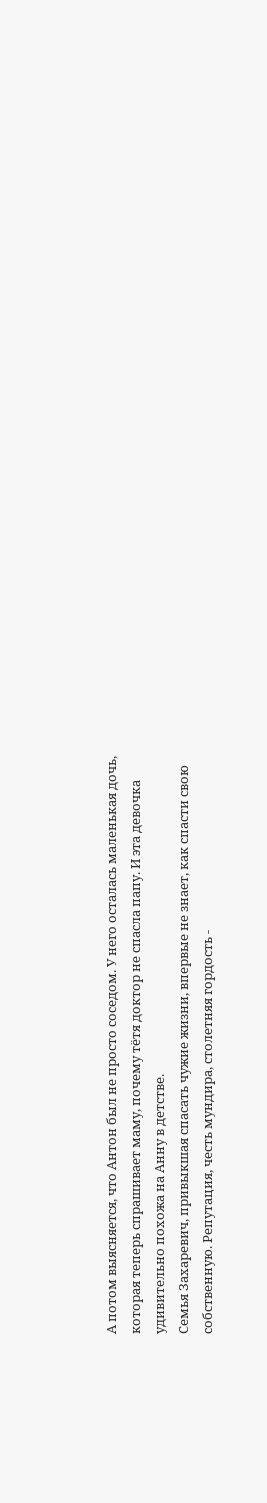А потом выясняется, что Антон был не просто соседом. У него осталась маленькая дочь, которая теперь спрашивает маму, почему тётя доктор не спасла папу. И эта девочка удивительно похожа на Анну в детстве.
Семья Захаревич, привыкшая спасать чужие жизни, впервые не знает, как спасти свою собственную. Репутация, честь мундира, столетняя гордость -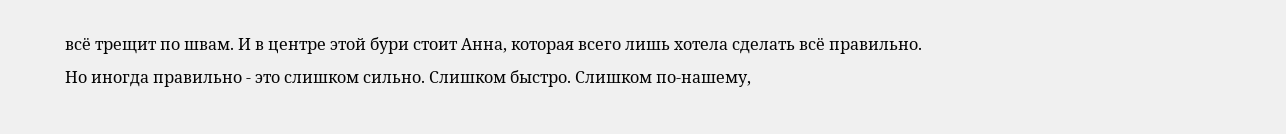всё трещит по швам. И в центре этой бури стоит Анна, которая всего лишь хотела сделать всё правильно.
Но иногда правильно - это слишком сильно. Слишком быстро. Слишком по-нашему,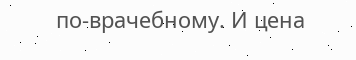по-врачебному. И цена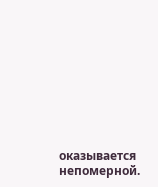оказывается непомерной.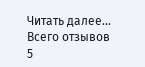Читать далее...
Всего отзывов
5